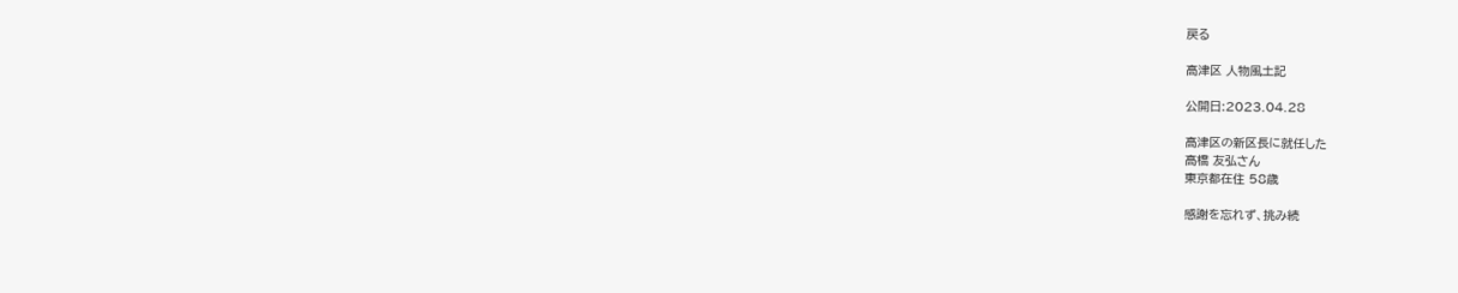戻る

高津区 人物風土記

公開日:2023.04.28

高津区の新区長に就任した
高橋 友弘さん
東京都在住 58歳

感謝を忘れず、挑み続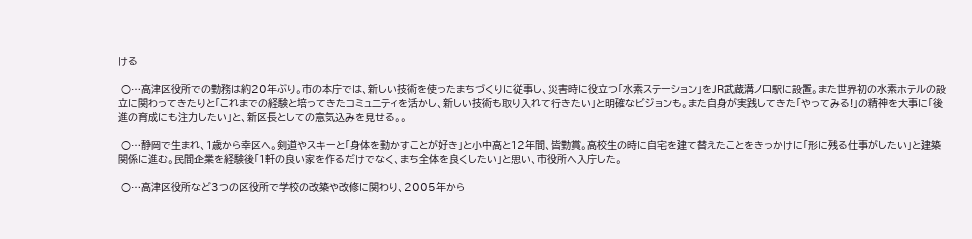ける

 ○…高津区役所での勤務は約20年ぶり。市の本庁では、新しい技術を使ったまちづくりに従事し、災害時に役立つ「水素ステーション」をJR武蔵溝ノ口駅に設置。また世界初の水素ホテルの設立に関わってきたりと「これまでの経験と培ってきたコミュニティを活かし、新しい技術も取り入れて行きたい」と明確なビジョンも。また自身が実践してきた「やってみる!」の精神を大事に「後進の育成にも注力したい」と、新区長としての意気込みを見せる。。

 ○…静岡で生まれ、1歳から幸区へ。剣道やスキーと「身体を動かすことが好き」と小中高と12年間、皆勤賞。高校生の時に自宅を建て替えたことをきっかけに「形に残る仕事がしたい」と建築関係に進む。民間企業を経験後「1軒の良い家を作るだけでなく、まち全体を良くしたい」と思い、市役所へ入庁した。

 ○…高津区役所など3つの区役所で学校の改築や改修に関わり、2005年から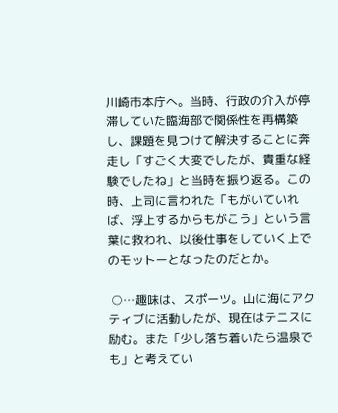川崎市本庁へ。当時、行政の介入が停滞していた臨海部で関係性を再構築し、課題を見つけて解決することに奔走し「すごく大変でしたが、貴重な経験でしたね」と当時を振り返る。この時、上司に言われた「もがいていれば、浮上するからもがこう」という言葉に救われ、以後仕事をしていく上でのモットーとなったのだとか。

 ○…趣味は、スポーツ。山に海にアクティブに活動したが、現在はテニスに励む。また「少し落ち着いたら温泉でも」と考えてい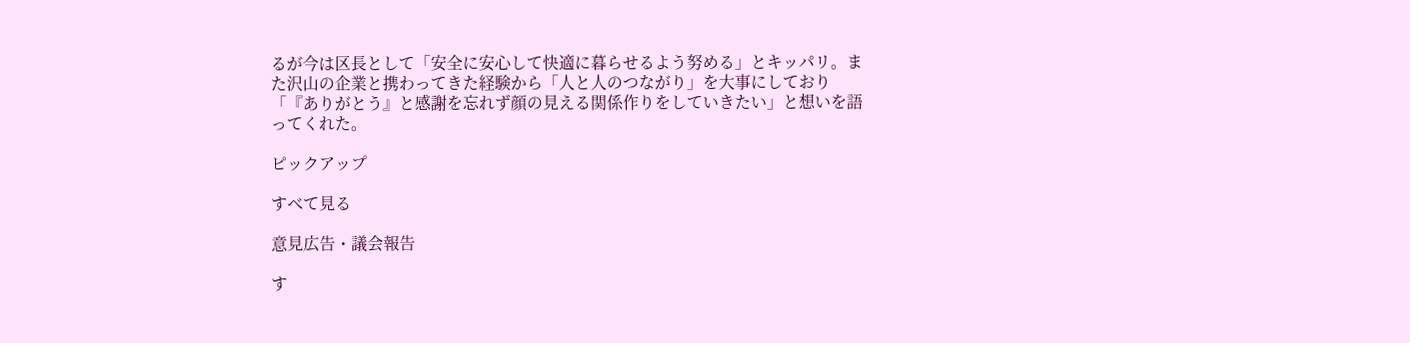るが今は区長として「安全に安心して快適に暮らせるよう努める」とキッパリ。また沢山の企業と携わってきた経験から「人と人のつながり」を大事にしており「『ありがとう』と感謝を忘れず顔の見える関係作りをしていきたい」と想いを語ってくれた。

ピックアップ

すべて見る

意見広告・議会報告

す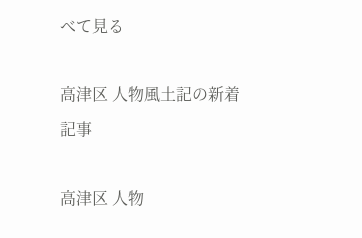べて見る

高津区 人物風土記の新着記事

高津区 人物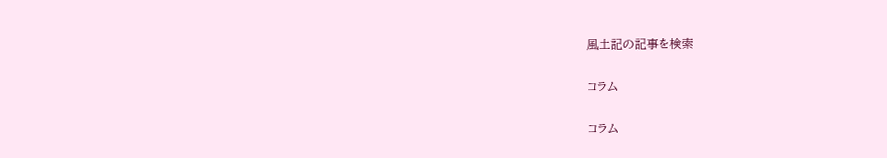風土記の記事を検索

コラム

コラム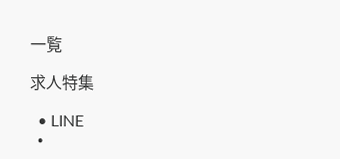一覧

求人特集

  • LINE
  •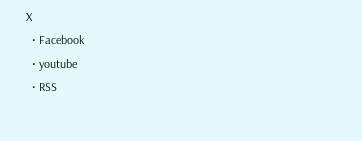X
  • Facebook
  • youtube
  • RSS